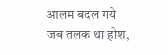आलम बदल गये
जब तलक था होश,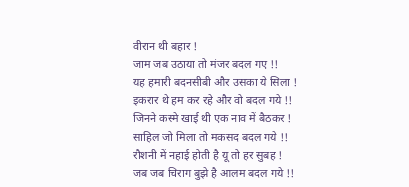वीरान थी बहार !
जाम जब उठाया तो मंजर बदल गए !!
यह हमारी बदनसीबी और उसका ये सिला !
इकरार थे हम कर रहे और वो बदल गये !!
जिनने कस्मे खाई थी एक नाव में बैठकर !
साहिल जो मिला तो मकसद बदल गये !!
रौशनी में नहाई होती है यू तो हर सुबह !
जब जब चिराग बुझे है आलम बदल गये !!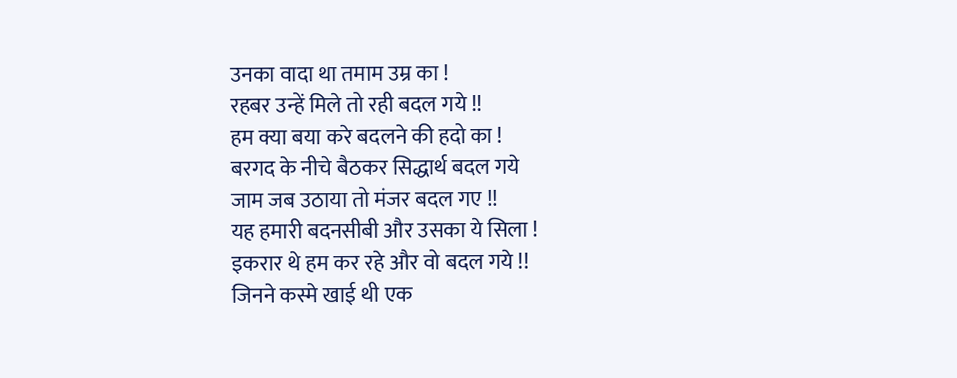उनका वादा था तमाम उम्र का !
रहबर उन्हें मिले तो रही बदल गये !!
हम क्या बया करे बदलने की हदो का !
बरगद के नीचे बैठकर सिद्धार्थ बदल गये
जाम जब उठाया तो मंजर बदल गए !!
यह हमारी बदनसीबी और उसका ये सिला !
इकरार थे हम कर रहे और वो बदल गये !!
जिनने कस्मे खाई थी एक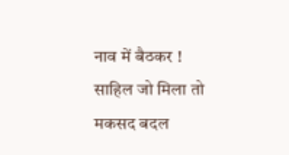नाव में बैठकर !
साहिल जो मिला तो मकसद बदल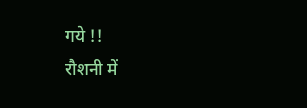गये !!
रौशनी में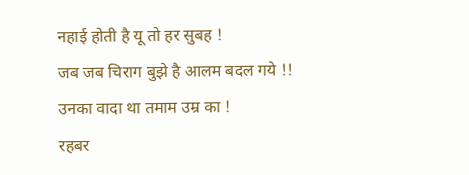नहाई होती है यू तो हर सुबह !
जब जब चिराग बुझे है आलम बदल गये !!
उनका वादा था तमाम उम्र का !
रहबर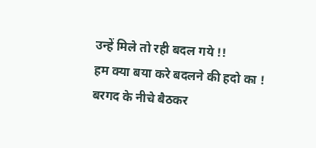उन्हें मिले तो रही बदल गये !!
हम क्या बया करे बदलने की हदो का !
बरगद के नीचे बैठकर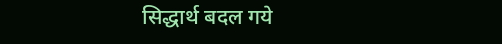सिद्धार्थ बदल गये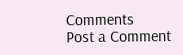Comments
Post a Comment